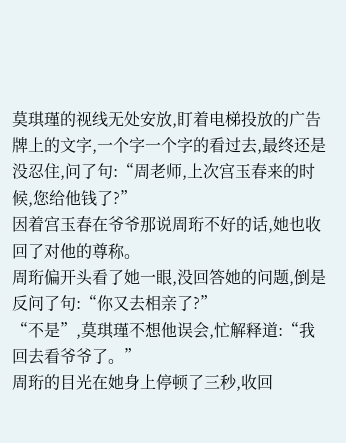莫琪瑾的视线无处安放,盯着电梯投放的广告牌上的文字,一个字一个字的看过去,最终还是没忍住,问了句:“周老师,上次宫玉春来的时候,您给他钱了?”
因着宫玉春在爷爷那说周珩不好的话,她也收回了对他的尊称。
周珩偏开头看了她一眼,没回答她的问题,倒是反问了句:“你又去相亲了?”
“不是”,莫琪瑾不想他误会,忙解释道:“我回去看爷爷了。”
周珩的目光在她身上停顿了三秒,收回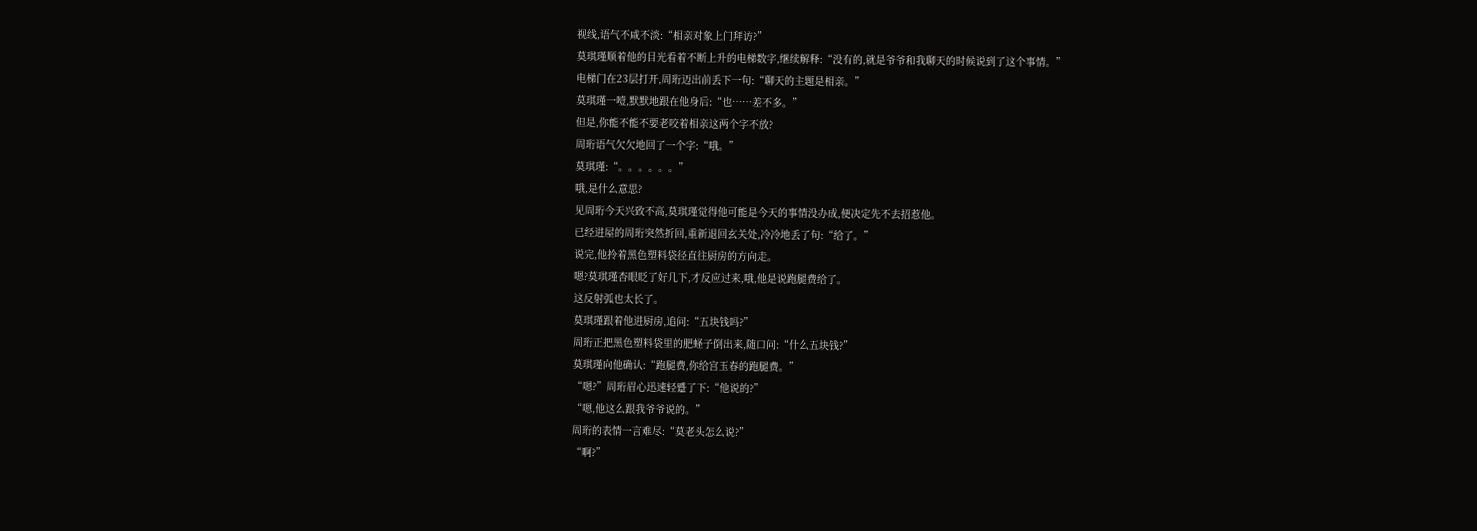视线,语气不咸不淡:“相亲对象上门拜访?”
莫琪瑾顺着他的目光看着不断上升的电梯数字,继续解释:“没有的,就是爷爷和我聊天的时候说到了这个事情。”
电梯门在23层打开,周珩迈出前丢下一句:“聊天的主题是相亲。”
莫琪瑾一噎,默默地跟在他身后:“也……差不多。”
但是,你能不能不要老咬着相亲这两个字不放?
周珩语气欠欠地回了一个字:“哦。”
莫琪瑾:“。。。。。。”
哦,是什么意思?
见周珩今天兴致不高,莫琪瑾觉得他可能是今天的事情没办成,便决定先不去招惹他。
已经进屋的周珩突然折回,重新退回玄关处,冷冷地丢了句:“给了。”
说完,他拎着黑色塑料袋径直往厨房的方向走。
嗯?莫琪瑾杏眼眨了好几下,才反应过来,哦,他是说跑腿费给了。
这反射弧也太长了。
莫琪瑾跟着他进厨房,追问:“五块钱吗?”
周珩正把黑色塑料袋里的肥蛏子倒出来,随口问:“什么五块钱?”
莫琪瑾向他确认:“跑腿费,你给宫玉春的跑腿费。”
“嗯?”周珩眉心迅速轻蹙了下:“他说的?”
“嗯,他这么跟我爷爷说的。”
周珩的表情一言难尽:“莫老头怎么说?”
“啊?”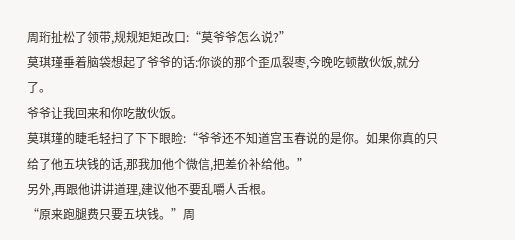周珩扯松了领带,规规矩矩改口:“莫爷爷怎么说?”
莫琪瑾垂着脑袋想起了爷爷的话:你谈的那个歪瓜裂枣,今晚吃顿散伙饭,就分了。
爷爷让我回来和你吃散伙饭。
莫琪瑾的睫毛轻扫了下下眼睑:“爷爷还不知道宫玉春说的是你。如果你真的只给了他五块钱的话,那我加他个微信,把差价补给他。”
另外,再跟他讲讲道理,建议他不要乱嚼人舌根。
“原来跑腿费只要五块钱。”周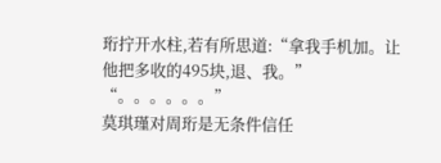珩拧开水柱,若有所思道:“拿我手机加。让他把多收的495块,退、我。”
“。。。。。。”
莫琪瑾对周珩是无条件信任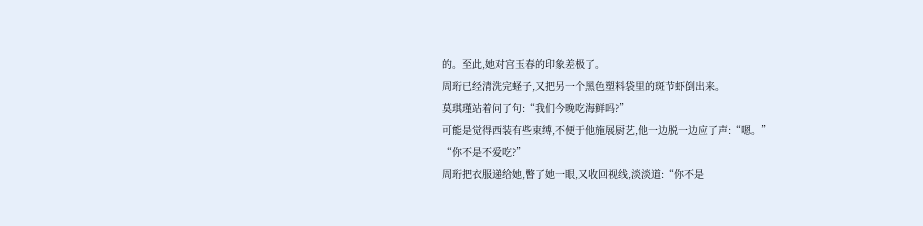的。至此,她对宫玉春的印象差极了。
周珩已经清洗完蛏子,又把另一个黑色塑料袋里的斑节虾倒出来。
莫琪瑾站着问了句:“我们今晚吃海鲜吗?”
可能是觉得西装有些束缚,不便于他施展厨艺,他一边脱一边应了声:“嗯。”
“你不是不爱吃?”
周珩把衣服递给她,瞥了她一眼,又收回视线,淡淡道:“你不是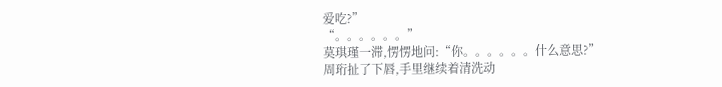爱吃?”
“。。。。。。”
莫琪瑾一滞,愣愣地问:“你。。。。。。什么意思?”
周珩扯了下唇,手里继续着清洗动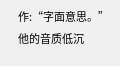作:“字面意思。”
他的音质低沉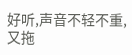好听,声音不轻不重,又拖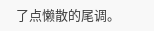了点懒散的尾调。